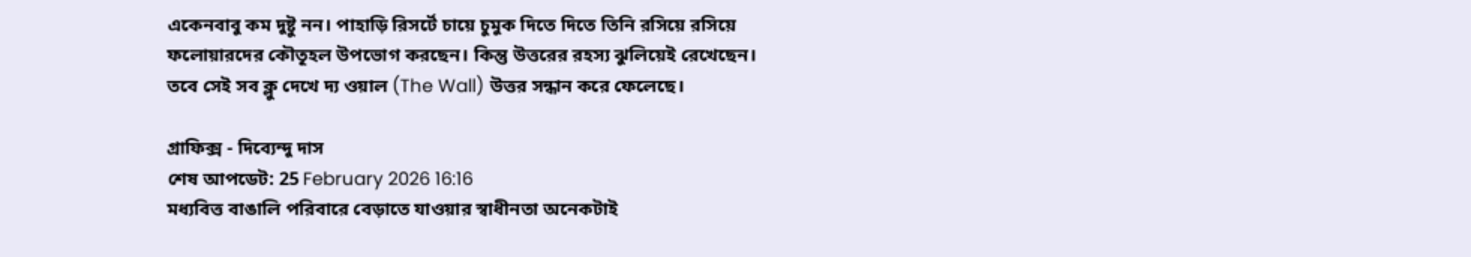একেনবাবু কম দুষ্টু নন। পাহাড়ি রিসর্টে চায়ে চুমুক দিতে দিতে তিনি রসিয়ে রসিয়ে ফলোয়ারদের কৌতূহল উপভোগ করছেন। কিন্তু উত্তরের রহস্য ঝুলিয়েই রেখেছেন। তবে সেই সব ক্লু দেখে দ্য ওয়াল (The Wall) উত্তর সন্ধান করে ফেলেছে।

গ্রাফিক্স - দিব্যেন্দু দাস
শেষ আপডেট: 25 February 2026 16:16
মধ্যবিত্ত বাঙালি পরিবারে বেড়াতে যাওয়ার স্বাধীনতা অনেকটাই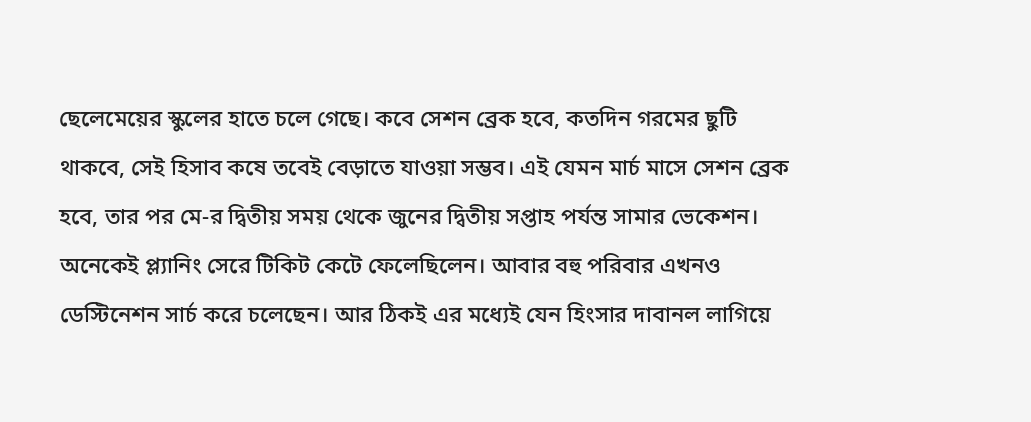ছেলেমেয়ের স্কুলের হাতে চলে গেছে। কবে সেশন ব্রেক হবে, কতদিন গরমের ছুটি থাকবে, সেই হিসাব কষে তবেই বেড়াতে যাওয়া সম্ভব। এই যেমন মার্চ মাসে সেশন ব্রেক হবে, তার পর মে-র দ্বিতীয় সময় থেকে জুনের দ্বিতীয় সপ্তাহ পর্যন্ত সামার ভেকেশন। অনেকেই প্ল্যানিং সেরে টিকিট কেটে ফেলেছিলেন। আবার বহু পরিবার এখনও ডেস্টিনেশন সার্চ করে চলেছেন। আর ঠিকই এর মধ্যেই যেন হিংসার দাবানল লাগিয়ে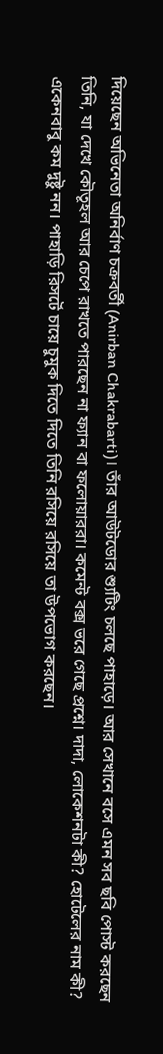দিয়েছেন অভিনেতা অনির্বাণ চক্রবর্তী (Anirban Chakrabarti)। তাঁর আউটডোর শ্যুটিং চলছে পাহাড়ে। আর সেখানে বসে এমন সব ছবি পোস্ট করছেন তিনি, যা দেখে কৌতূহল আর চেপে রাখতে পারছেন না ফ্যান বা ফলোয়াররা। কমেন্ট বক্স ভরে গেছে প্রশ্নে। দাদা, লোকেশনটা কী? হোটেলের নাম কী?
একেনবাবু কম দুষ্টু নন। পাহাড়ি রিসর্টে চায়ে চুমুক দিতে দিতে তিনি রসিয়ে রসিয়ে তা উপভোগ করছেন।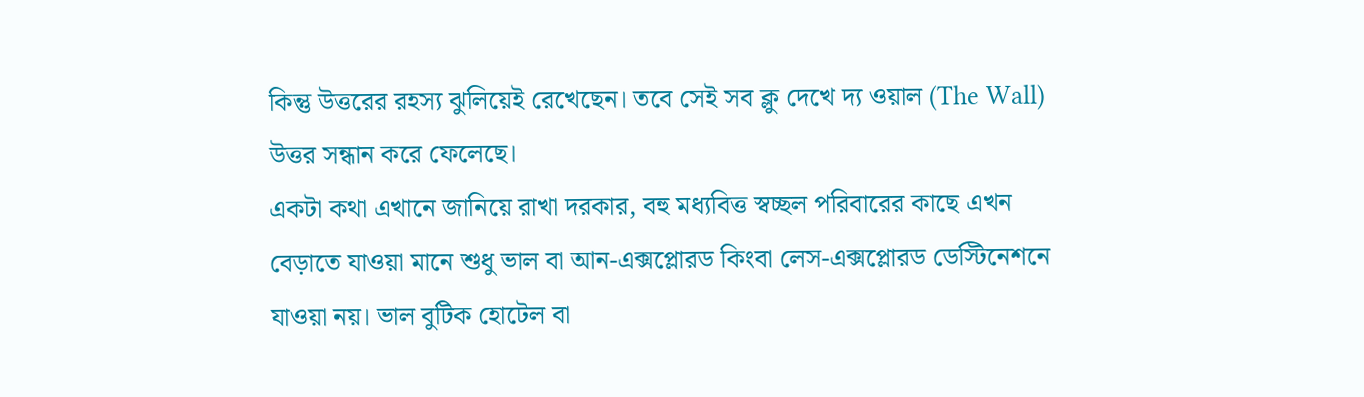কিন্তু উত্তরের রহস্য ঝুলিয়েই রেখেছেন। তবে সেই সব ক্লু দেখে দ্য ওয়াল (The Wall) উত্তর সন্ধান করে ফেলেছে।
একটা কথা এখানে জানিয়ে রাখা দরকার, বহু মধ্যবিত্ত স্বচ্ছল পরিবারের কাছে এখন বেড়াতে যাওয়া মানে শুধু ভাল বা আন-এক্সপ্লোরড কিংবা লেস-এক্সপ্লোরড ডেস্টিনেশনে যাওয়া নয়। ভাল বুটিক হোটেল বা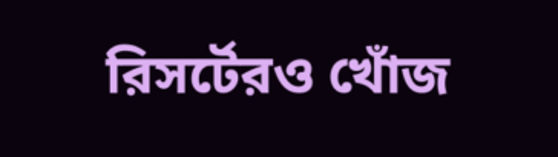রিসর্টেরও খোঁজ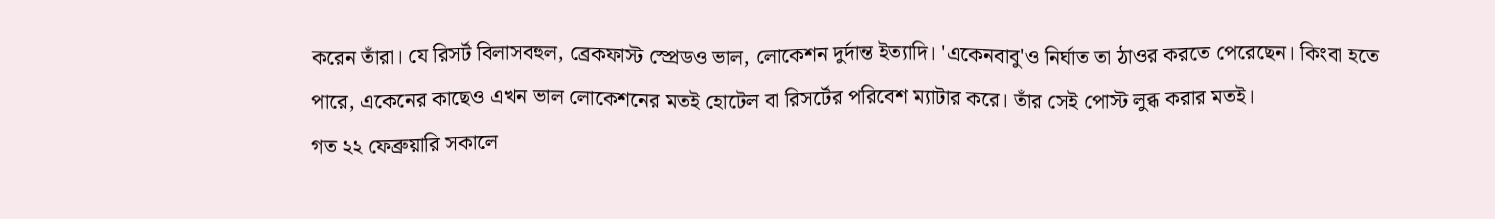করেন তাঁরা। যে রিসর্ট বিলাসবহুল, ব্রেকফাস্ট স্প্রেডও ভাল, লোকেশন দুর্দান্ত ইত্যাদি। 'একেনবাবু'ও নির্ঘাত তা ঠাওর করতে পেরেছেন। কিংবা হতে পারে, একেনের কাছেও এখন ভাল লোকেশনের মতই হোটেল বা রিসর্টের পরিবেশ ম্যাটার করে। তাঁর সেই পোস্ট লুব্ধ করার মতই।
গত ২২ ফেব্রুয়ারি সকালে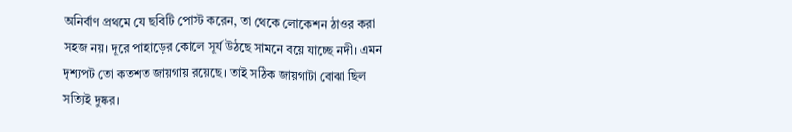অনির্বাণ প্রথমে যে ছবিটি পোস্ট করেন, তা থেকে লোকেশন ঠাওর করা সহজ নয়। দূরে পাহাড়ের কোলে সূর্য উঠছে সামনে বয়ে যাচ্ছে নদী। এমন দৃশ্যপট তো কতশত জায়গায় রয়েছে। তাই সঠিক জায়গাটা বোঝা ছিল সত্যিই দুষ্কর।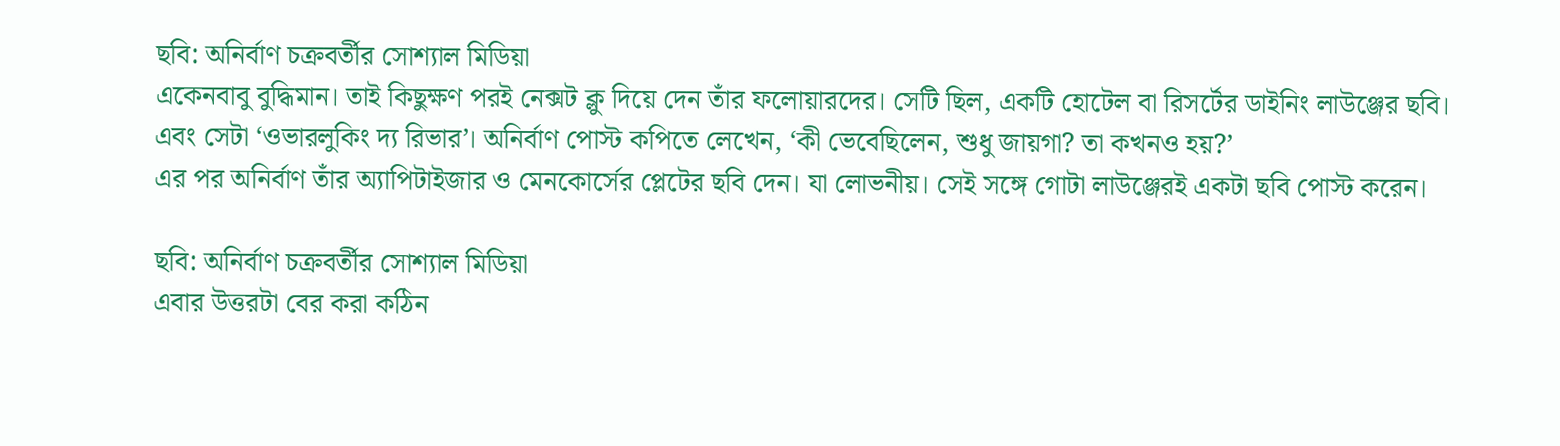ছবি: অনির্বাণ চক্রবর্তীর সোশ্যাল মিডিয়া
একেনবাবু বুদ্ধিমান। তাই কিছুক্ষণ পরই নেক্সট ক্লু দিয়ে দেন তাঁর ফলোয়ারদের। সেটি ছিল, একটি হোটেল বা রিসর্টের ডাইনিং লাউঞ্জের ছবি। এবং সেটা ‘ওভারলুকিং দ্য রিভার’। অনির্বাণ পোস্ট কপিতে লেখেন, ‘কী ভেবেছিলেন, শুধু জায়গা? তা কখনও হয়?’
এর পর অনির্বাণ তাঁর অ্যাপিটাইজার ও মেনকোর্সের প্লেটের ছবি দেন। যা লোভনীয়। সেই সঙ্গে গোটা লাউঞ্জেরই একটা ছবি পোস্ট করেন।

ছবি: অনির্বাণ চক্রবর্তীর সোশ্যাল মিডিয়া
এবার উত্তরটা বের করা কঠিন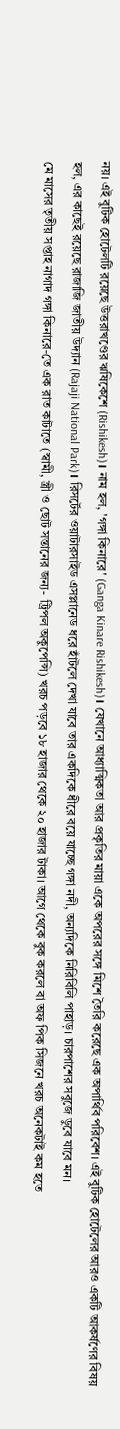নয়। এই বুটিক হোটেলটি রয়েছে উত্তরাখণ্ডের ঋষিকেশে (Rishikesh)। নাম হল, 'গঙ্গা কিনারে' (Ganga Kinare Rishikesh)। যেখানে আধ্যাত্মিকতা আর প্রকৃতির মায়া একে অপরের সঙ্গে মিশে তৈরি করেছে এক অপার্থিব পরিবেশ। এই বুটিক হোটেলের আরও একটি আকর্ষণের বিষয় হল, এর কাছেই রয়েছে রাজাজি জাতীয় উদ্যান (Rajaji National Park)। রিসর্টের ওয়াটারসাইড এসপ্লানেড ধরে হাঁটলে দেখা যাবে তার একদিকে ধীরে বয়ে যাচ্ছে গঙ্গা নদী, অন্যদিকে নিরিবিলি পাহাড়। চারপাশের সবুজে ডুবে যাবে মন।
মে মাসের তৃতীয় সপ্তাহ নাগাদ গঙ্গা কিনারে-তে এক রাত কাটাতে (স্বামী, স্ত্রী ও ছোট সন্তানের জন্য- ট্রিপল অকুপেন্সি) খরচ পড়বে ১৮ হাজার থেকে ২০ হাজার টাকা। আগে থেকে বুক করলে বা অফ পিক সিজনে খরচ অনেকটাই কম হতে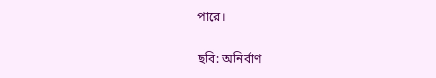পারে।

ছবি: অনির্বাণ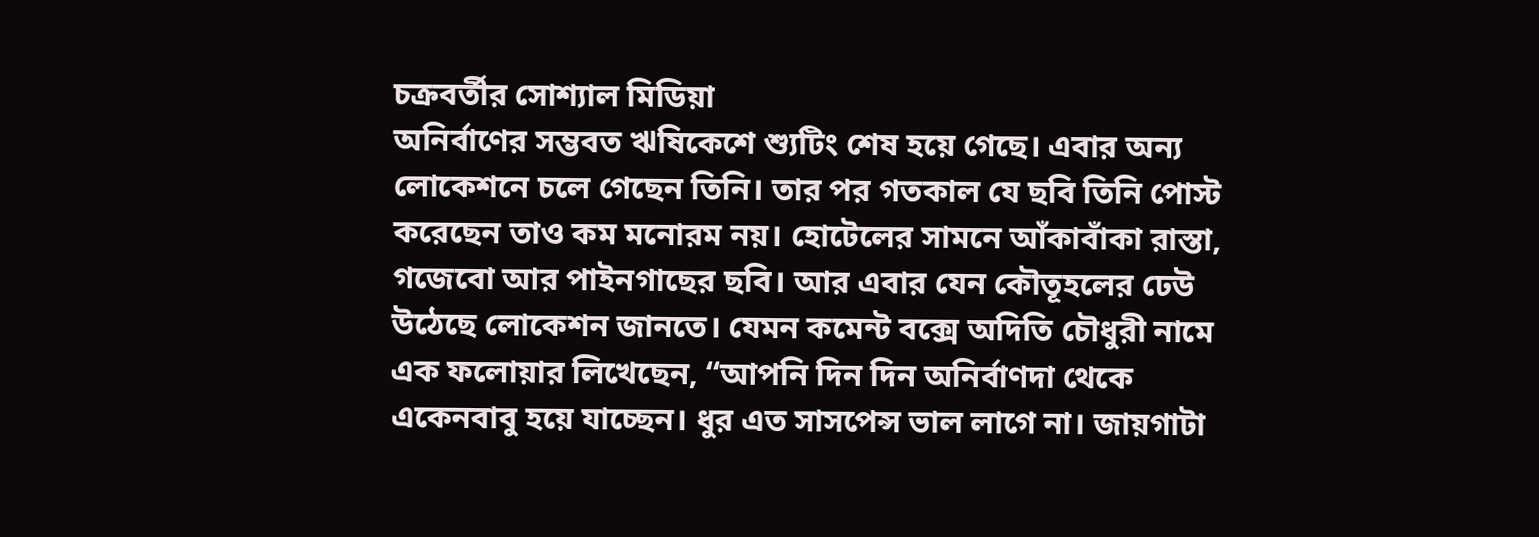চক্রবর্তীর সোশ্যাল মিডিয়া
অনির্বাণের সম্ভবত ঋষিকেশে শ্যুটিং শেষ হয়ে গেছে। এবার অন্য লোকেশনে চলে গেছেন তিনি। তার পর গতকাল যে ছবি তিনি পোস্ট করেছেন তাও কম মনোরম নয়। হোটেলের সামনে আঁকাবাঁকা রাস্তা, গজেবো আর পাইনগাছের ছবি। আর এবার যেন কৌতূহলের ঢেউ উঠেছে লোকেশন জানতে। যেমন কমেন্ট বক্সে অদিতি চৌধুরী নামে এক ফলোয়ার লিখেছেন, “আপনি দিন দিন অনির্বাণদা থেকে একেনবাবু হয়ে যাচ্ছেন। ধুর এত সাসপেন্স ভাল লাগে না। জায়গাটা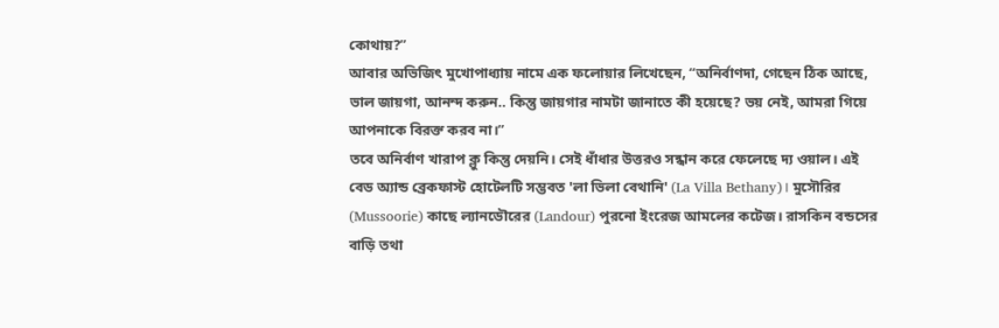কোথায়?”
আবার অভিজিৎ মুখোপাধ্যায় নামে এক ফলোয়ার লিখেছেন, “অনির্বাণদা, গেছেন ঠিক আছে, ভাল জায়গা, আনন্দ করুন.. কিন্তু জায়গার নামটা জানাতে কী হয়েছে? ভয় নেই, আমরা গিয়ে আপনাকে বিরক্ত করব না।”
তবে অনির্বাণ খারাপ ক্লু কিন্তু দেয়নি। সেই ধাঁধার উত্তরও সন্ধান করে ফেলেছে দ্য ওয়াল। এই বেড অ্যান্ড ব্রেকফাস্ট হোটেলটি সম্ভবত 'লা ভিলা বেথানি' (La Villa Bethany)। মুসৌরির (Mussoorie) কাছে ল্যানডৌরের (Landour) পুরনো ইংরেজ আমলের কটেজ। রাসকিন বন্ডসের বাড়ি তথা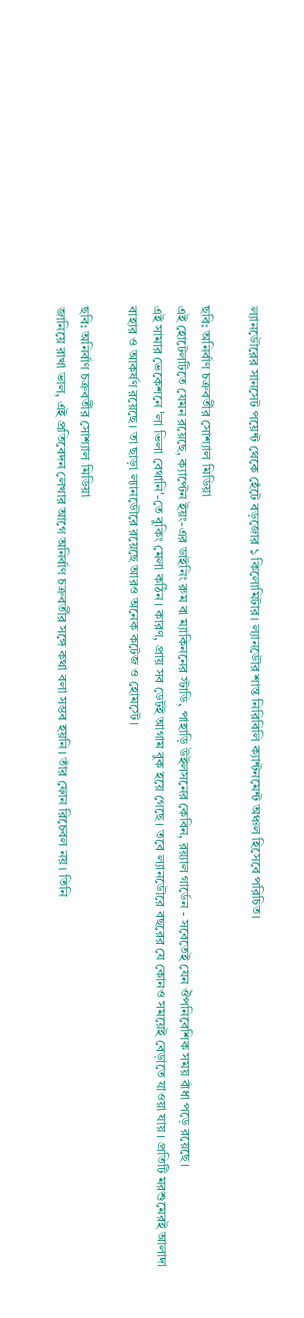ল্যানডৌরের সানসেট পয়েন্ট থেকে হেঁটে বড়জোর ১ কিলোমিটার। ল্যানডৌর শান্ত নিরিবিলি ক্যান্টনমেন্ট অঞ্চল হিসেবে পরিচিত।

ছবি: অনির্বাণ চক্রবর্তীর সোশ্যাল মিডিয়া
এই হোটেলটিতে যেমন রয়েছে, ক্যাপ্টেন ইয়ং-এর ডাইনিং রুম বা ম্যাকিননের স্টাডি, পাহাড়ি উইলসনের কেবিন, রয়্যাল গার্ডেন - সবেতেই যেন ঔপনিবেশিক সময় বাঁধা পড়ে রয়েছে।
এই সামার ভেকেশনে 'লা ভিলা বেথানি'-তে বুকিং মেলা কঠিন। কারণ, প্রায় সব ডেটই আগাম বুক হয়ে গেছে। তবে ল্যানডৌরে বছরের যে কোনও সময়েই বেড়াতে যাওয়া যায়। প্রতিটি মরশুমেরই আলাদা বাহার ও আকর্ষণ রয়েছে। তা ছাড়া ল্যানডৌরে রয়েছে আরও অনেক কটেজ ও হোমস্টে।

ছবি: অনির্বাণ চক্রবর্তীর সোশ্যাল মিডিয়া
জানিয়ে রাখা ভাল, এই প্রতিবেদন লেখার আগে অনির্বাণ চক্রবর্তীর সঙ্গে কথা বলা সম্ভব হয়নি। তাঁর ফোন রিচেবল নয়। তিনি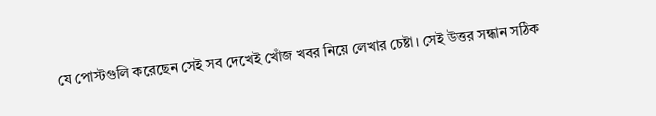যে পোস্টগুলি করেছেন সেই সব দেখেই খোঁজ খবর নিয়ে লেখার চেষ্টা। সেই উত্তর সন্ধান সঠিক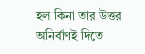হল কিনা তার উত্তর অনির্বাণই দিতে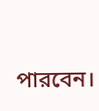পারবেন।